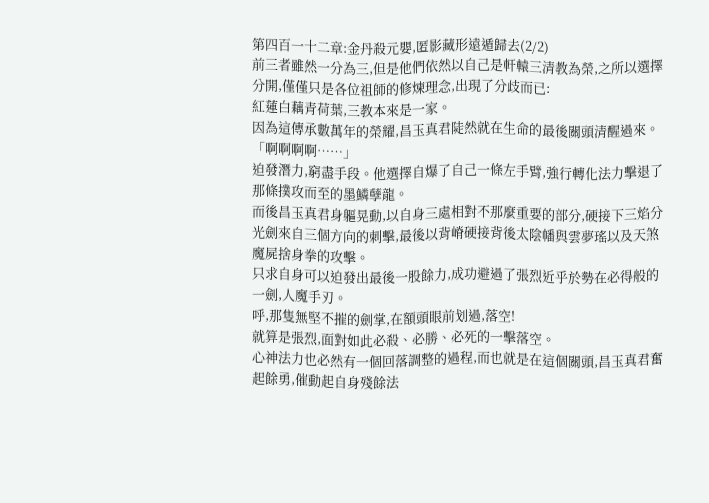第四百一十二章:金丹殺元嬰,匿影藏形遠遁歸去(2/2)
前三者雖然一分為三,但是他們依然以自己是軒轅三清教為榮,之所以選擇分開,僅僅只是各位祖師的修煉理念,出現了分歧而已:
紅蓮白藕青荷葉,三教本來是一家。
因為這傳承數萬年的榮耀,昌玉真君陡然就在生命的最後關頭清醒過來。
「啊啊啊啊……」
迫發潛力,窮盡手段。他選擇自爆了自己一條左手臂,強行轉化法力擊退了那條撲攻而至的墨鱗孽龍。
而後昌玉真君身軀晃動,以自身三處相對不那麼重要的部分,硬接下三焰分光劍來自三個方向的刺擊,最後以背嵴硬接背後太陰幡與雲夢瑤以及天煞魔屍捨身拳的攻擊。
只求自身可以迫發出最後一股餘力,成功避過了張烈近乎於勢在必得般的一劍,人魔手刃。
呼,那隻無堅不摧的劍掌,在額頭眼前划過,落空!
就算是張烈,面對如此必殺、必勝、必死的一擊落空。
心神法力也必然有一個回落調整的過程,而也就是在這個關頭,昌玉真君奮起餘勇,催動起自身殘餘法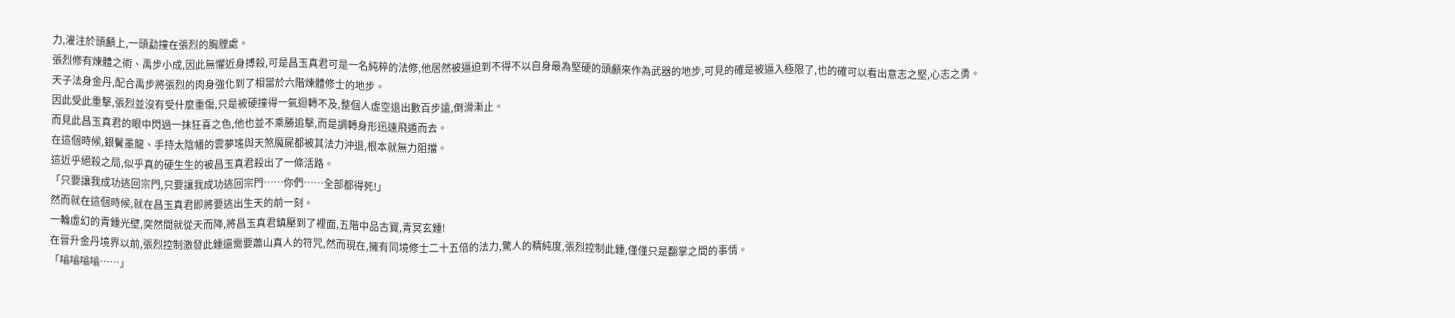力,灌注於頭顱上,一頭勐撞在張烈的胸膛處。
張烈修有煉體之術、禹步小成,因此無懼近身搏殺,可是昌玉真君可是一名純粹的法修,他居然被逼迫到不得不以自身最為堅硬的頭顱來作為武器的地步,可見的確是被逼入極限了,也的確可以看出意志之堅,心志之勇。
天子法身金丹,配合禹步將張烈的肉身強化到了相當於六階煉體修士的地步。
因此受此重擊,張烈並沒有受什麼重傷,只是被硬撞得一氣迴轉不及,整個人虛空退出數百步遠,倒滑漸止。
而見此昌玉真君的眼中閃過一抹狂喜之色,他也並不乘勝追擊,而是調轉身形迅速飛遁而去。
在這個時候,銀鬢墨龍、手持太陰幡的雲夢瑤與天煞魔屍都被其法力沖退,根本就無力阻擋。
這近乎絕殺之局,似乎真的硬生生的被昌玉真君殺出了一條活路。
「只要讓我成功逃回宗門,只要讓我成功逃回宗門……你們……全部都得死!」
然而就在這個時候,就在昌玉真君即將要逃出生天的前一刻。
一輪虛幻的青鍾光壁,突然間就從天而降,將昌玉真君鎮壓到了裡面,五階中品古寶,青冥玄鍾!
在晉升金丹境界以前,張烈控制激發此鍾還需要蕭山真人的符咒,然而現在,擁有同境修士二十五倍的法力,驚人的精純度,張烈控制此鍾,僅僅只是翻掌之間的事情。
「嗡嗡嗡嗡……」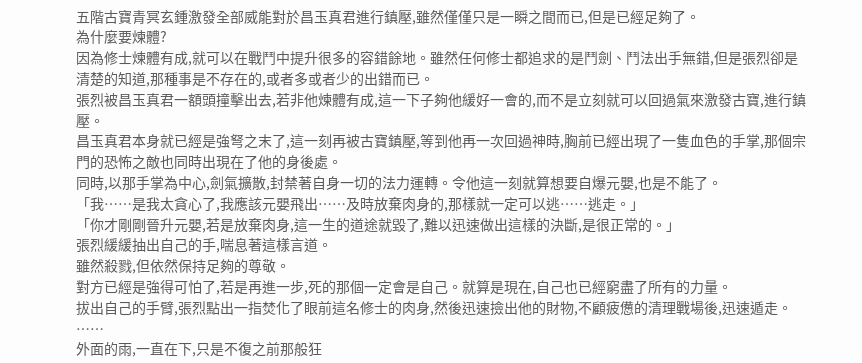五階古寶青冥玄鍾激發全部威能對於昌玉真君進行鎮壓,雖然僅僅只是一瞬之間而已,但是已經足夠了。
為什麼要煉體?
因為修士煉體有成,就可以在戰鬥中提升很多的容錯餘地。雖然任何修士都追求的是鬥劍、鬥法出手無錯,但是張烈卻是清楚的知道,那種事是不存在的,或者多或者少的出錯而已。
張烈被昌玉真君一額頭撞擊出去,若非他煉體有成,這一下子夠他緩好一會的,而不是立刻就可以回過氣來激發古寶,進行鎮壓。
昌玉真君本身就已經是強弩之末了,這一刻再被古寶鎮壓,等到他再一次回過神時,胸前已經出現了一隻血色的手掌,那個宗門的恐怖之敵也同時出現在了他的身後處。
同時,以那手掌為中心,劍氣擴散,封禁著自身一切的法力運轉。令他這一刻就算想要自爆元嬰,也是不能了。
「我……是我太貪心了,我應該元嬰飛出……及時放棄肉身的,那樣就一定可以逃……逃走。」
「你才剛剛晉升元嬰,若是放棄肉身,這一生的道途就毀了,難以迅速做出這樣的決斷,是很正常的。」
張烈緩緩抽出自己的手,喘息著這樣言道。
雖然殺戮,但依然保持足夠的尊敬。
對方已經是強得可怕了,若是再進一步,死的那個一定會是自己。就算是現在,自己也已經窮盡了所有的力量。
拔出自己的手臂,張烈點出一指焚化了眼前這名修士的肉身,然後迅速撿出他的財物,不顧疲憊的清理戰場後,迅速遁走。
……
外面的雨,一直在下,只是不復之前那般狂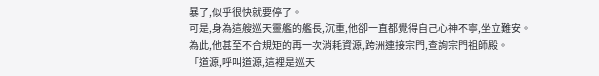暴了,似乎很快就要停了。
可是,身為這艘巡天靈艦的艦長,沉重,他卻一直都覺得自己心神不寧,坐立難安。
為此,他甚至不合規矩的再一次消耗資源,跨洲連接宗門,查詢宗門祖師殿。
「道源,呼叫道源,這裡是巡天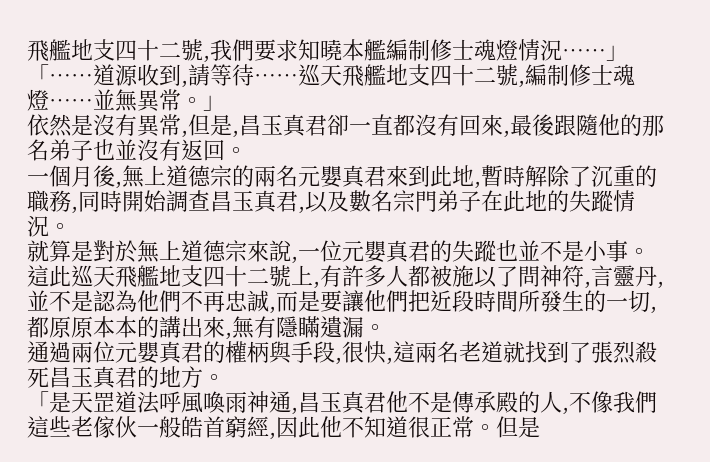飛艦地支四十二號,我們要求知曉本艦編制修士魂燈情況……」
「……道源收到,請等待……巡天飛艦地支四十二號,編制修士魂燈……並無異常。」
依然是沒有異常,但是,昌玉真君卻一直都沒有回來,最後跟隨他的那名弟子也並沒有返回。
一個月後,無上道德宗的兩名元嬰真君來到此地,暫時解除了沉重的職務,同時開始調查昌玉真君,以及數名宗門弟子在此地的失蹤情況。
就算是對於無上道德宗來說,一位元嬰真君的失蹤也並不是小事。
這此巡天飛艦地支四十二號上,有許多人都被施以了問神符,言靈丹,並不是認為他們不再忠誠,而是要讓他們把近段時間所發生的一切,都原原本本的講出來,無有隱瞞遺漏。
通過兩位元嬰真君的權柄與手段,很快,這兩名老道就找到了張烈殺死昌玉真君的地方。
「是天罡道法呼風喚雨神通,昌玉真君他不是傳承殿的人,不像我們這些老傢伙一般皓首窮經,因此他不知道很正常。但是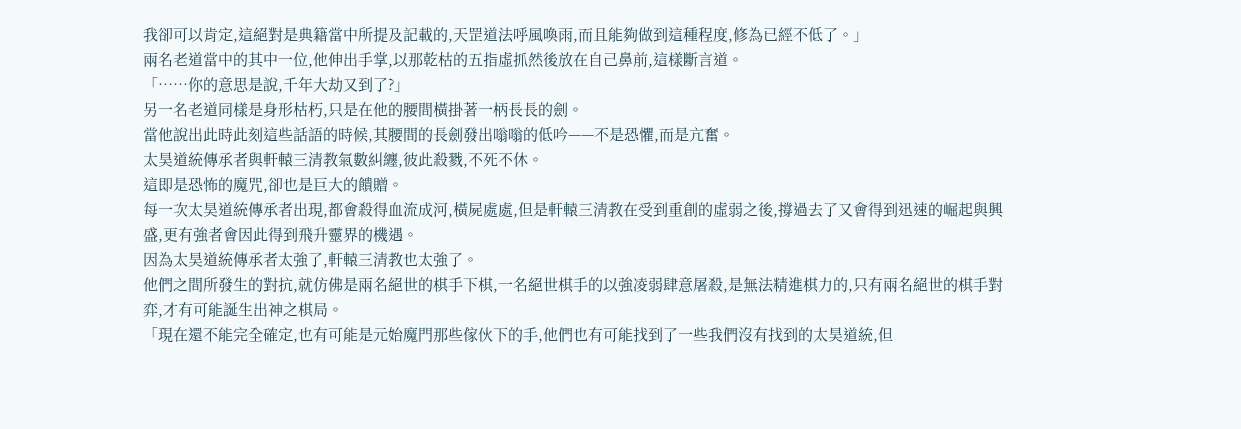我卻可以肯定,這絕對是典籍當中所提及記載的,天罡道法呼風喚雨,而且能夠做到這種程度,修為已經不低了。」
兩名老道當中的其中一位,他伸出手掌,以那乾枯的五指虛抓然後放在自己鼻前,這樣斷言道。
「……你的意思是說,千年大劫又到了?」
另一名老道同樣是身形枯朽,只是在他的腰間橫掛著一柄長長的劍。
當他說出此時此刻這些話語的時候,其腰間的長劍發出嗡嗡的低吟——不是恐懼,而是亢奮。
太昊道統傳承者與軒轅三清教氣數糾纏,彼此殺戮,不死不休。
這即是恐怖的魔咒,卻也是巨大的饋贈。
每一次太昊道統傳承者出現,都會殺得血流成河,橫屍處處,但是軒轅三清教在受到重創的虛弱之後,撐過去了又會得到迅速的崛起與興盛,更有強者會因此得到飛升靈界的機遇。
因為太昊道統傳承者太強了,軒轅三清教也太強了。
他們之間所發生的對抗,就仿佛是兩名絕世的棋手下棋,一名絕世棋手的以強凌弱肆意屠殺,是無法精進棋力的,只有兩名絕世的棋手對弈,才有可能誕生出神之棋局。
「現在還不能完全確定,也有可能是元始魔門那些傢伙下的手,他們也有可能找到了一些我們沒有找到的太昊道統,但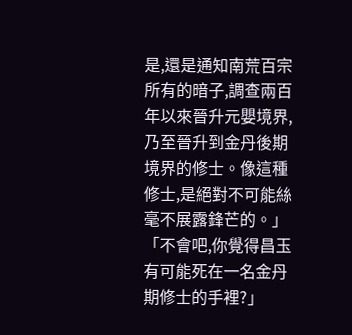是,還是通知南荒百宗所有的暗子,調查兩百年以來晉升元嬰境界,乃至晉升到金丹後期境界的修士。像這種修士,是絕對不可能絲毫不展露鋒芒的。」
「不會吧,你覺得昌玉有可能死在一名金丹期修士的手裡?」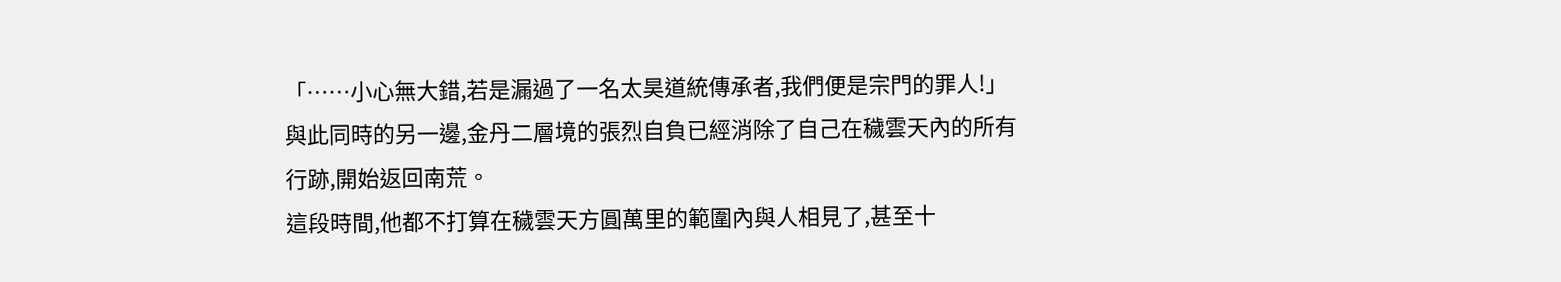「……小心無大錯,若是漏過了一名太昊道統傳承者,我們便是宗門的罪人!」
與此同時的另一邊,金丹二層境的張烈自負已經消除了自己在穢雲天內的所有行跡,開始返回南荒。
這段時間,他都不打算在穢雲天方圓萬里的範圍內與人相見了,甚至十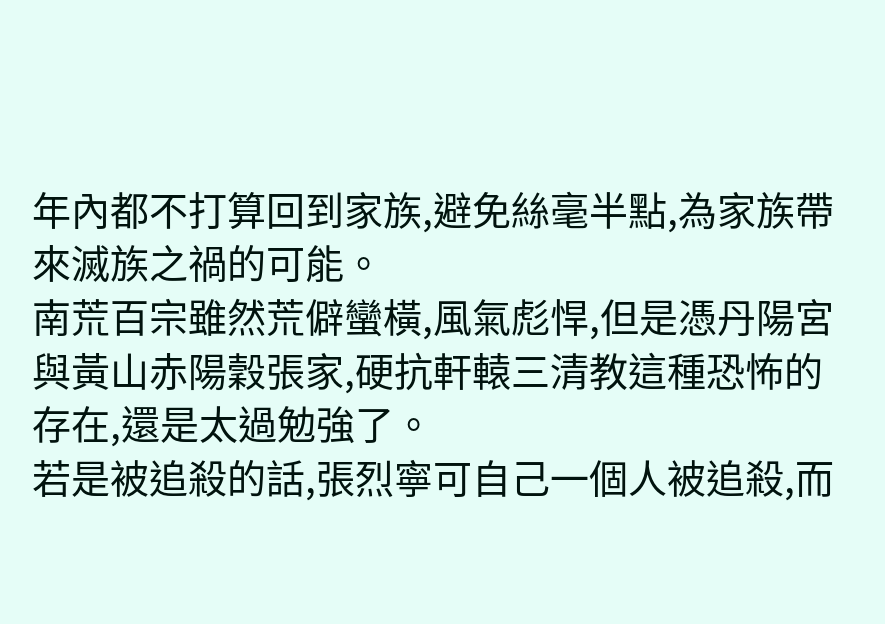年內都不打算回到家族,避免絲毫半點,為家族帶來滅族之禍的可能。
南荒百宗雖然荒僻蠻橫,風氣彪悍,但是憑丹陽宮與黃山赤陽穀張家,硬抗軒轅三清教這種恐怖的存在,還是太過勉強了。
若是被追殺的話,張烈寧可自己一個人被追殺,而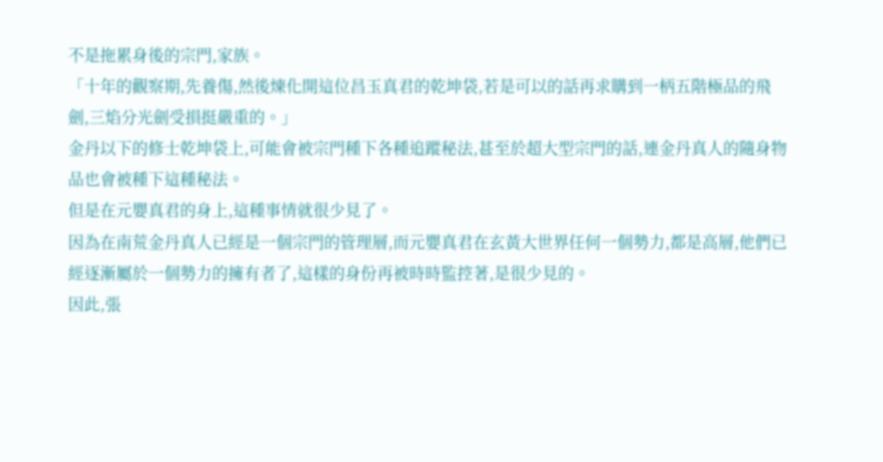不是拖累身後的宗門,家族。
「十年的觀察期,先養傷,然後煉化開這位昌玉真君的乾坤袋,若是可以的話再求購到一柄五階極品的飛劍,三焰分光劍受損挺嚴重的。」
金丹以下的修士乾坤袋上,可能會被宗門種下各種追蹤秘法,甚至於超大型宗門的話,連金丹真人的隨身物品也會被種下這種秘法。
但是在元嬰真君的身上,這種事情就很少見了。
因為在南荒金丹真人已經是一個宗門的管理層,而元嬰真君在玄黃大世界任何一個勢力,都是高層,他們已經逐漸屬於一個勢力的擁有者了,這樣的身份再被時時監控著,是很少見的。
因此,張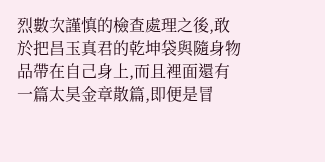烈數次謹慎的檢查處理之後,敢於把昌玉真君的乾坤袋與隨身物品帶在自己身上,而且裡面還有一篇太昊金章散篇,即便是冒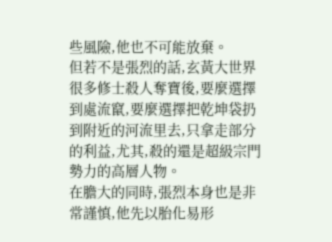些風險,他也不可能放棄。
但若不是張烈的話,玄黃大世界很多修士殺人奪寶後,要麼選擇到處流竄,要麼選擇把乾坤袋扔到附近的河流里去,只拿走部分的利益,尤其,殺的還是超級宗門勢力的高層人物。
在膽大的同時,張烈本身也是非常謹慎,他先以胎化易形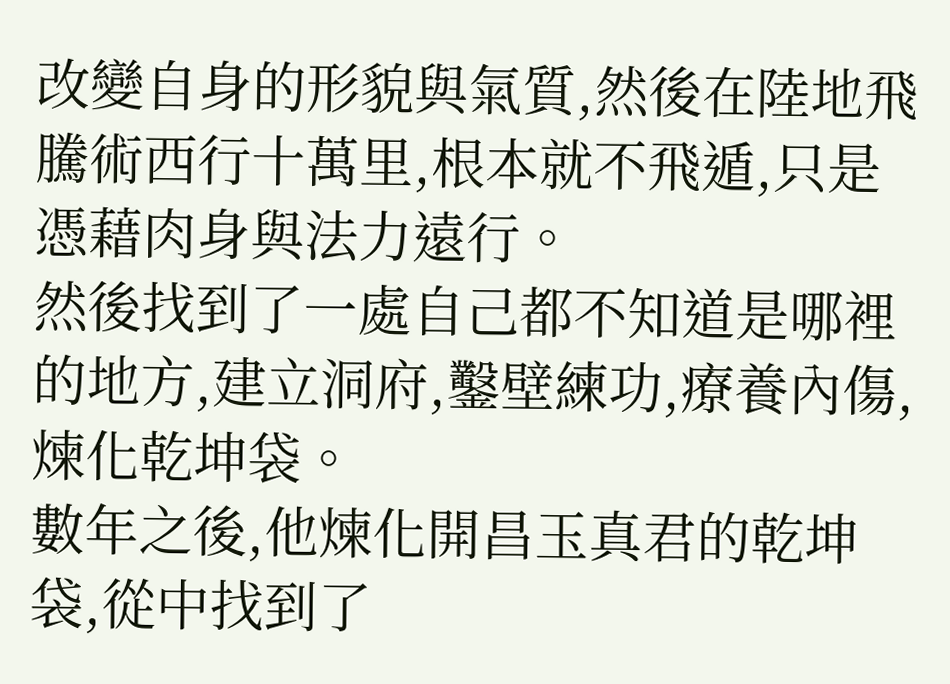改變自身的形貌與氣質,然後在陸地飛騰術西行十萬里,根本就不飛遁,只是憑藉肉身與法力遠行。
然後找到了一處自己都不知道是哪裡的地方,建立洞府,鑿壁練功,療養內傷,煉化乾坤袋。
數年之後,他煉化開昌玉真君的乾坤袋,從中找到了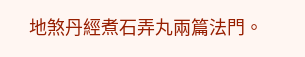地煞丹經煮石弄丸兩篇法門。